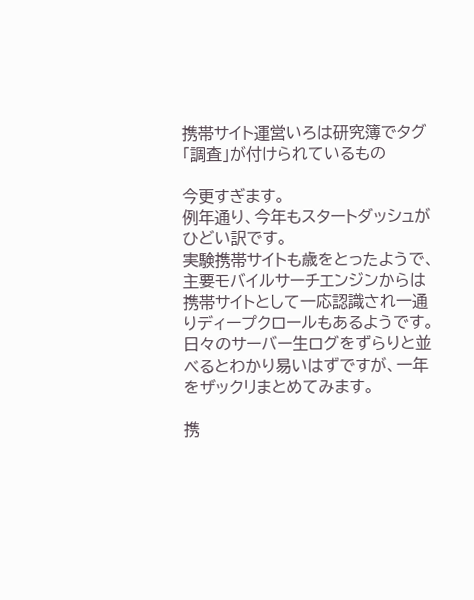携帯サイト運営いろは研究簿でタグ「調査」が付けられているもの

今更すぎます。
例年通り、今年もスタートダッシュがひどい訳です。
実験携帯サイトも歳をとったようで、主要モバイルサーチエンジンからは携帯サイトとして一応認識され一通りディープクロールもあるようです。
日々のサーバー生ログをずらりと並べるとわかり易いはずですが、一年をザックリまとめてみます。

携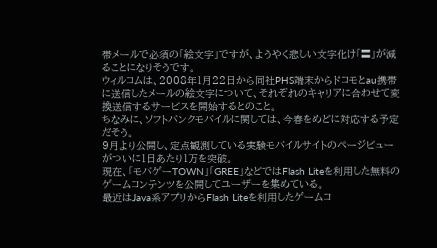帯メールで必須の「絵文字」ですが、ようやく悲しい文字化け「〓」が減ることになりそうです。
ウィルコムは、2008年1月22日から同社PHS端末からドコモとau携帯に送信したメールの絵文字について、それぞれのキャリアに合わせて変換送信するサービスを開始するとのこと。
ちなみに、ソフトバンクモバイルに関しては、今春をめどに対応する予定だそう。
9月より公開し、定点観測している実験モバイルサイトのページビューがついに1日あたり1万を突破。
現在、「モバゲーTOWN」「GREE」などではFlash Liteを利用した無料のゲームコンテンツを公開してユーザーを集めている。
最近はJava系アプリからFlash Liteを利用したゲームコ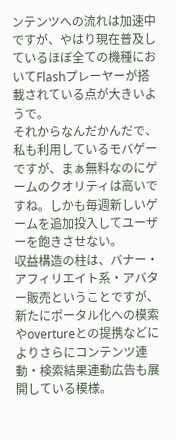ンテンツへの流れは加速中ですが、やはり現在普及しているほぼ全ての機種においてFlashプレーヤーが搭載されている点が大きいようで。
それからなんだかんだで、私も利用しているモバゲーですが、まぁ無料なのにゲームのクオリティは高いですね。しかも毎週新しいゲームを追加投入してユーザーを飽きさせない。
収益構造の柱は、バナー・アフィリエイト系・アバター販売ということですが、新たにポータル化への模索やovertureとの提携などによりさらにコンテンツ連動・検索結果連動広告も展開している模様。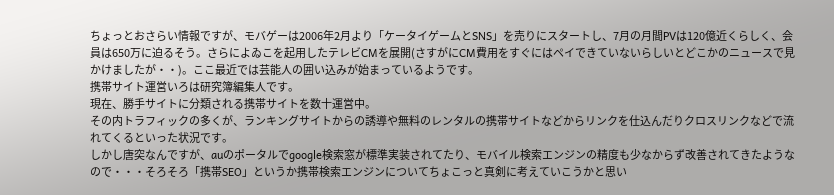ちょっとおさらい情報ですが、モバゲーは2006年2月より「ケータイゲームとSNS」を売りにスタートし、7月の月間PVは120億近くらしく、会員は650万に迫るそう。さらによゐこを起用したテレビCMを展開(さすがにCM費用をすぐにはペイできていないらしいとどこかのニュースで見かけましたが・・)。ここ最近では芸能人の囲い込みが始まっているようです。
携帯サイト運営いろは研究簿編集人です。
現在、勝手サイトに分類される携帯サイトを数十運営中。
その内トラフィックの多くが、ランキングサイトからの誘導や無料のレンタルの携帯サイトなどからリンクを仕込んだりクロスリンクなどで流れてくるといった状況です。
しかし唐突なんですが、auのポータルでgoogle検索窓が標準実装されてたり、モバイル検索エンジンの精度も少なからず改善されてきたようなので・・・そろそろ「携帯SEO」というか携帯検索エンジンについてちょこっと真剣に考えていこうかと思い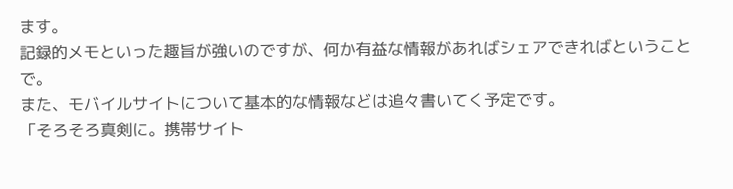ます。
記録的メモといった趣旨が強いのですが、何か有益な情報があればシェアできればということで。
また、モバイルサイトについて基本的な情報などは追々書いてく予定です。
「そろそろ真剣に。携帯サイト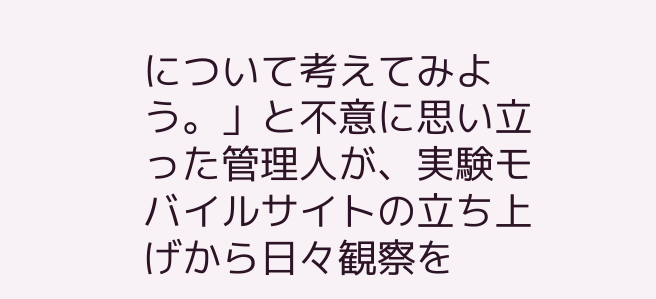について考えてみよう。」と不意に思い立った管理人が、実験モバイルサイトの立ち上げから日々観察を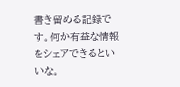書き留める記録です。何か有益な情報をシェアできるといいな。